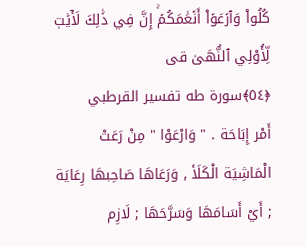كُلُواْ وَٱرۡعَوۡاْ أَنۡعَٰمَكُمۡۚ إِنَّ فِي ذَٰلِكَ لَأٓيَٰتٖ لِّأُوْلِي ٱلنُّهَىٰ قى
﴿٥٤﴾سورة طه تفسير القرطبي
أَمْر إِبَاحَة . " وَارْعَوْا " مِنْ رَعَتْ الْمَاشِيَة الْكَلَأ , وَرَعَاهَا صَاحِبهَا رِعَايَة ; أَيْ أَسَامَهَا وَسَرَّحَهَا ; لَازِم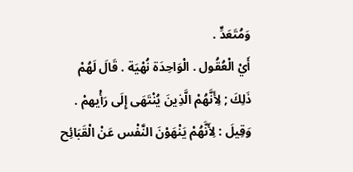وَمُتَعَدٍّ .
أَيْ الْعُقُول . الْوَاحِدَة نُهْيَة . قَالَ لَهُمْ ذَلِكَ ; لِأَنَّهُمْ الَّذِينَ يُنْتَهَى إِلَى رَأْيهمْ . وَقِيلَ : لِأَنَّهُمْ يَنْهَوْنَ النَّفْس عَنْ الْقَبَائِح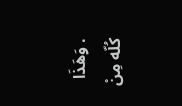. وَهَذَا كُلّه مِنْ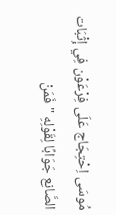مُوسَى اِحْتِجَاج عَلَى فِرْعَوْن فِي إِثْبَات الصَّانِع جَوَابًا لِقَوْلِهِ " فَمَنْ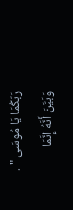رَبّكُمَا يَا مُوسَى " . وَبَيَّنَ أَنَّهُ إِنَّمَا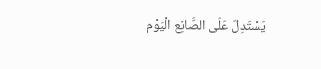يَسْتَدِلّ عَلَى الصَّانِع الْيَوْم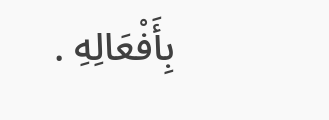بِأَفْعَالِهِ .